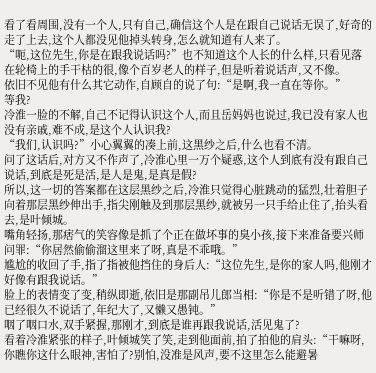看了看周围,没有一个人,只有自己,确信这个人是在跟自己说话无误了,好奇的走了上去,这个人都没见他掉头转身,怎么就知道有人来了。
“呃,这位先生,你是在跟我说话吗?”也不知道这个人长的什么样,只看见落在轮椅上的手干枯的很,像个百岁老人的样子,但是听着说话声,又不像。
依旧不见他有什么其它动作,自顾自的说了句:“是啊,我一直在等你。”
等我?
冷淮一脸的不解,自己不记得认识这个人,而且岳妈妈也说过,我已没有家人也没有亲戚,难不成,是这个人认识我?
“我们,认识吗?”小心翼翼的凑上前,这黑纱之后,什么也看不清。
问了这话后,对方又不作声了,冷淮心里一万个疑惑,这个人到底有没有跟自己说话,到底是死是活,是人是鬼,是真是假?
所以,这一切的答案都在这层黑纱之后,冷淮只觉得心脏跳动的猛烈,壮着胆子向着那层黑纱伸出手,指尖刚触及到那层黑纱,就被另一只手给止住了,抬头看去,是叶倾城。
嘴角轻扬,那痞气的笑容像是抓了个正在做坏事的臭小孩,接下来准备要兴师问罪:“你居然偷偷溜这里来了呀,真是不乖哦。”
尴尬的收回了手,指了指被他挡住的身后人:“这位先生,是你的家人吗,他刚才好像有跟我说话。”
脸上的表情变了变,稍纵即逝,依旧是那副吊儿郎当相:“你是不是听错了呀,他已经很久不说话了,年纪大了,又懒又愚钝。”
咽了咽口水,双手紧握,那刚才,到底是谁再跟我说话,活见鬼了?
看着冷淮紧张的样子,叶倾城笑了笑,走到他面前,拍了拍他的肩头:“干嘛呀,你瞧你这什么眼神,害怕了?别怕,没准是风声,要不这里怎么能避暑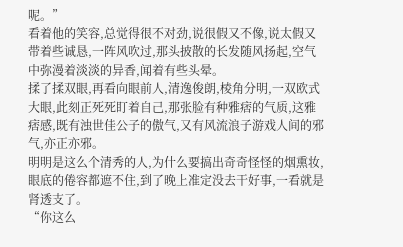呢。”
看着他的笑容,总觉得很不对劲,说很假又不像,说太假又带着些诚恳,一阵风吹过,那头披散的长发随风扬起,空气中弥漫着淡淡的异香,闻着有些头晕。
揉了揉双眼,再看向眼前人,清逸俊朗,棱角分明,一双欧式大眼,此刻正死死盯着自己,那张脸有种雅痞的气质,这雅痞感,既有浊世佳公子的傲气,又有风流浪子游戏人间的邪气,亦正亦邪。
明明是这么个清秀的人,为什么要搞出奇奇怪怪的烟熏妆,眼底的倦容都遮不住,到了晚上准定没去干好事,一看就是肾透支了。
“你这么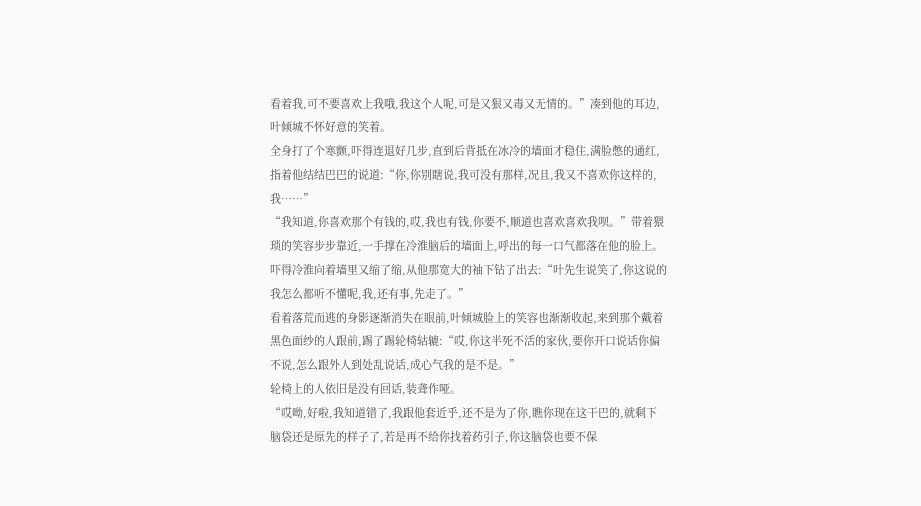看着我,可不要喜欢上我哦,我这个人呢,可是又狠又毒又无情的。”凑到他的耳边,叶倾城不怀好意的笑着。
全身打了个寒颤,吓得连退好几步,直到后背抵在冰冷的墙面才稳住,满脸憋的通红,指着他结结巴巴的说道:“你,你别瞎说,我可没有那样,况且,我又不喜欢你这样的,我……”
“我知道,你喜欢那个有钱的,哎,我也有钱,你要不,顺道也喜欢喜欢我呗。”带着猥琐的笑容步步靠近,一手撑在冷淮脑后的墙面上,呼出的每一口气都落在他的脸上。
吓得冷淮向着墙里又缩了缩,从他那宽大的袖下钻了出去:“叶先生说笑了,你这说的我怎么都听不懂呢,我,还有事,先走了。”
看着落荒而逃的身影逐渐消失在眼前,叶倾城脸上的笑容也渐渐收起,来到那个戴着黑色面纱的人跟前,踢了踢轮椅轱辘:“哎,你这半死不活的家伙,要你开口说话你偏不说,怎么跟外人到处乱说话,成心气我的是不是。”
轮椅上的人依旧是没有回话,装聋作哑。
“哎呦,好啦,我知道错了,我跟他套近乎,还不是为了你,瞧你现在这干巴的,就剩下脑袋还是原先的样子了,若是再不给你找着药引子,你这脑袋也要不保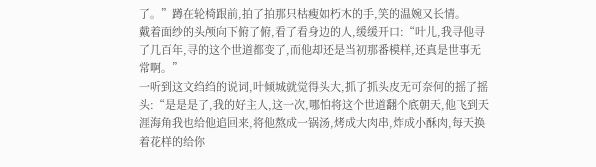了。”蹲在轮椅跟前,拍了拍那只枯瘦如朽木的手,笑的温婉又长情。
戴着面纱的头颅向下俯了俯,看了看身边的人,缓缓开口:“叶儿,我寻他寻了几百年,寻的这个世道都变了,而他却还是当初那番模样,还真是世事无常啊。”
一听到这文绉绉的说词,叶倾城就觉得头大,抓了抓头皮无可奈何的摇了摇头:“是是是了,我的好主人,这一次,哪怕将这个世道翻个底朝天,他飞到天涯海角我也给他追回来,将他熬成一锅汤,烤成大肉串,炸成小酥肉,每天换着花样的给你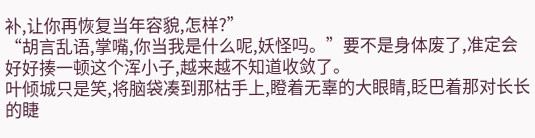补,让你再恢复当年容貌,怎样?”
“胡言乱语,掌嘴,你当我是什么呢,妖怪吗。”要不是身体废了,准定会好好揍一顿这个浑小子,越来越不知道收敛了。
叶倾城只是笑,将脑袋凑到那枯手上,瞪着无辜的大眼睛,眨巴着那对长长的睫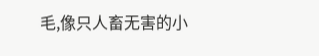毛,像只人畜无害的小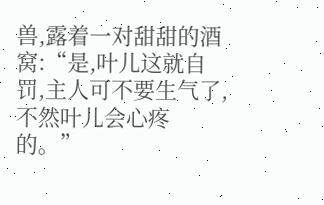兽,露着一对甜甜的酒窝:“是,叶儿这就自罚,主人可不要生气了,不然叶儿会心疼的。”